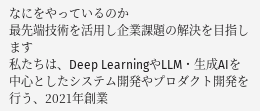なにをやっているのか
最先端技術を活用し企業課題の解決を目指します
私たちは、Deep LearningやLLM・生成AIを中心としたシステム開発やプロダクト開発を行う、2021年創業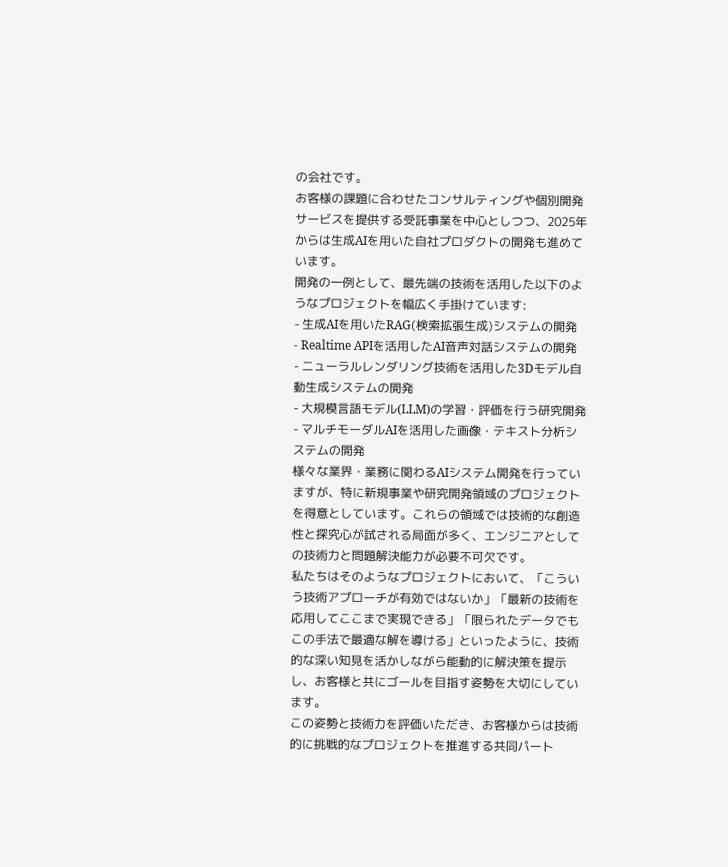の会社です。
お客様の課題に合わせたコンサルティングや個別開発サービスを提供する受託事業を中心としつつ、2025年からは生成AIを用いた自社プロダクトの開発も進めています。
開発の一例として、最先端の技術を活用した以下のようなプロジェクトを幅広く手掛けています:
- 生成AIを用いたRAG(検索拡張生成)システムの開発
- Realtime APIを活用したAI音声対話システムの開発
- ニューラルレンダリング技術を活用した3Dモデル自動生成システムの開発
- 大規模言語モデル(LLM)の学習・評価を行う研究開発
- マルチモーダルAIを活用した画像・テキスト分析システムの開発
様々な業界・業務に関わるAIシステム開発を行っていますが、特に新規事業や研究開発領域のプロジェクトを得意としています。これらの領域では技術的な創造性と探究心が試される局面が多く、エンジニアとしての技術力と問題解決能力が必要不可欠です。
私たちはそのようなプロジェクトにおいて、「こういう技術アプローチが有効ではないか」「最新の技術を応用してここまで実現できる」「限られたデータでもこの手法で最適な解を導ける」といったように、技術的な深い知見を活かしながら能動的に解決策を提示し、お客様と共にゴールを目指す姿勢を大切にしています。
この姿勢と技術力を評価いただき、お客様からは技術的に挑戦的なプロジェクトを推進する共同パート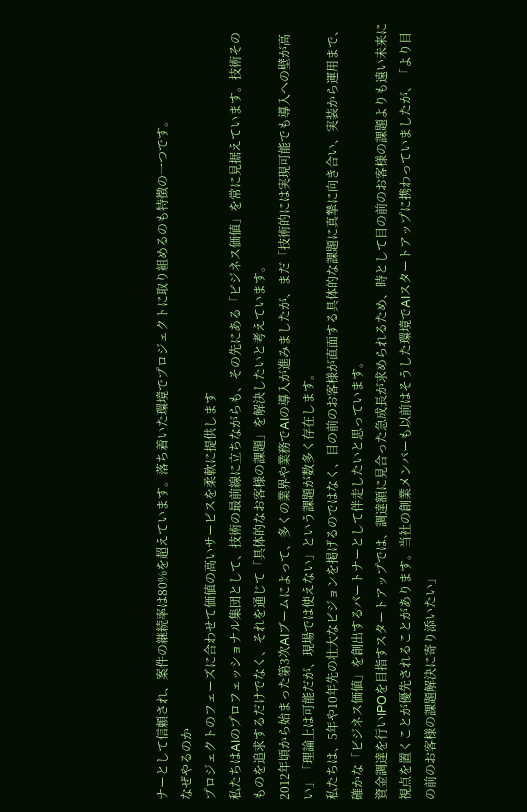ナーとして信頼され、案件の継続率は80%を超えています。落ち着いた環境でプロジェクトに取り組めるのも特徴の一つです。
なぜやるのか
プロジェクトのフェーズに合わせて価値の高いサービスを柔軟に提供します
私たちはAIのプロフェッショナル集団として、技術の最前線に立ちながらも、その先にある「ビジネス価値」を常に見据えています。技術そのものを追求するだけでなく、それを通じて「具体的なお客様の課題」を解決したいと考えています。
2012年頃から始まった第3次AIブームによって、多くの業界や業務でAIの導入が進みましたが、まだ「技術的には実現可能でも導入への壁が高い」「理論上は可能だが、現場では使えない」という課題が数多く存在します。
私たちは、5年や10年先の壮大なビジョンを掲げるのではなく、目の前のお客様が直面する具体的な課題に真摯に向き合い、実装から運用まで、確かな「ビジネス価値」を創出するパートナーとして伴走したいと思っています。
資金調達を行いIPOを目指すスタートアップでは、調達額に見合った急成長が求められるため、時として目の前のお客様の課題よりも遠い未来に視点を置くことが優先されることがあります。当社の創業メンバーも以前はそうした環境でAIスタートアップに携わっていましたが、「より目の前のお客様の課題解決に寄り添いたい」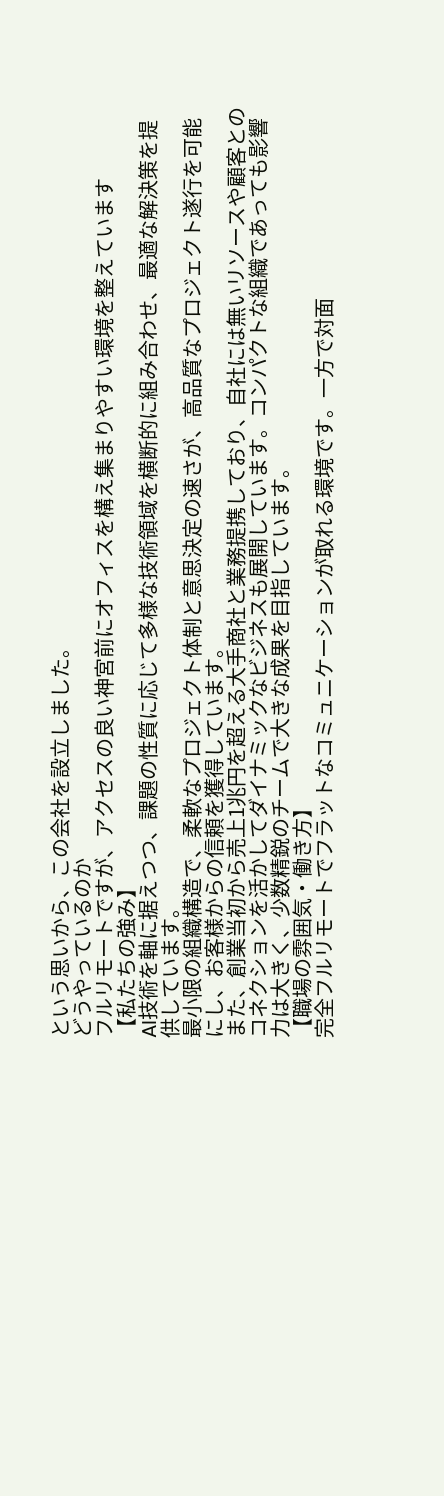という思いから、この会社を設立しました。
どうやっているのか
フルリモートですが、アクセスの良い神宮前にオフィスを構え集まりやすい環境を整えています
【私たちの強み】
AI技術を軸に据えつつ、課題の性質に応じて多様な技術領域を横断的に組み合わせ、最適な解決策を提供しています。
最小限の組織構造で、柔軟なプロジェクト体制と意思決定の速さが、高品質なプロジェクト遂行を可能にし、お客様からの信頼を獲得しています。
また、創業当初から売上1兆円を超える大手商社と業務提携しており、自社には無いリソースや顧客とのコネクションを活かしてダイナミックなビジネスも展開しています。コンパクトな組織であっても影響力は大きく、少数精鋭のチームで大きな成果を目指しています。
【職場の雰囲気・働き方】
完全フルリモートでフラットなコミュニケーションが取れる環境です。一方で対面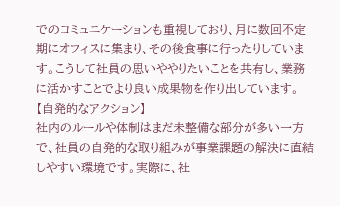でのコミュニケーションも重視しており、月に数回不定期にオフィスに集まり、その後食事に行ったりしています。こうして社員の思いややりたいことを共有し、業務に活かすことでより良い成果物を作り出しています。
【自発的なアクション】
社内のルールや体制はまだ未整備な部分が多い一方で、社員の自発的な取り組みが事業課題の解決に直結しやすい環境です。実際に、社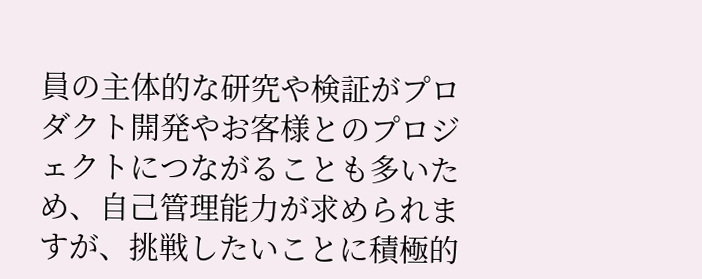員の主体的な研究や検証がプロダクト開発やお客様とのプロジェクトにつながることも多いため、自己管理能力が求められますが、挑戦したいことに積極的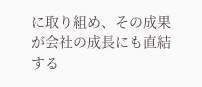に取り組め、その成果が会社の成長にも直結する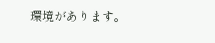環境があります。